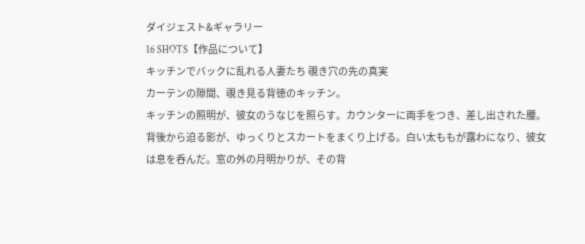ダイジェスト&ギャラリー
16 SHOTS【作品について】
キッチンでバックに乱れる人妻たち 覗き穴の先の真実
カーテンの隙間、覗き見る背徳のキッチン。
キッチンの照明が、彼女のうなじを照らす。カウンターに両手をつき、差し出された腰。背後から迫る影が、ゆっくりとスカートをまくり上げる。白い太ももが露わになり、彼女は息を呑んだ。窓の外の月明かりが、その背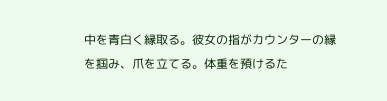中を青白く縁取る。彼女の指がカウンターの縁を掴み、爪を立てる。体重を預けるた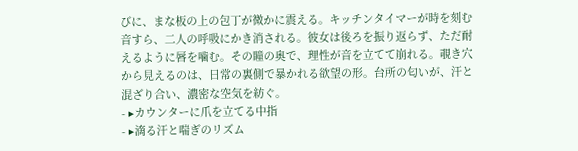びに、まな板の上の包丁が微かに震える。キッチンタイマーが時を刻む音すら、二人の呼吸にかき消される。彼女は後ろを振り返らず、ただ耐えるように唇を噛む。その瞳の奥で、理性が音を立てて崩れる。覗き穴から見えるのは、日常の裏側で暴かれる欲望の形。台所の匂いが、汗と混ざり合い、濃密な空気を紡ぐ。
- ▸カウンターに爪を立てる中指
- ▸滴る汗と喘ぎのリズム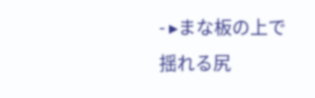- ▸まな板の上で揺れる尻